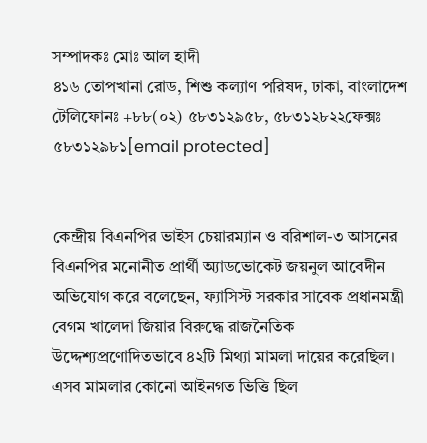সম্পাদকঃ মোঃ আল হাদী
৪১৬ তোপখানা রোড, শিশু কল্যাণ পরিষদ, ঢাকা, বাংলাদেশ
টেলিফোনঃ +৮৮(০২) ৫৮৩১২৯৫৮, ৫৮৩১২৮২২ফেক্সঃ ৫৮৩১২৯৮১[email protected]


কেন্দ্রীয় বিএনপির ভাইস চেয়ারম্যান ও বরিশাল-৩ আসনের বিএনপির মনোনীত প্রার্থী অ্যাডভোকেট জয়নুল আবেদীন অভিযোগ করে বলেছেন, ফ্যাসিস্ট সরকার সাবেক প্রধানমন্ত্রী বেগম খালেদা জিয়ার বিরুদ্ধে রাজনৈতিক উদ্দেশ্যপ্রণোদিতভাবে ৪২টি মিথ্যা মামলা দায়ের করেছিল। এসব মামলার কোনো আইনগত ভিত্তি ছিল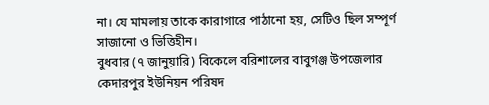না। যে মামলায় তাকে কারাগারে পাঠানো হয়, সেটিও ছিল সম্পূর্ণ সাজানো ও ভিত্তিহীন।
বুধবার (৭ জানুয়ারি) বিকেলে বরিশালের বাবুগঞ্জ উপজেলার কেদারপুর ইউনিয়ন পরিষদ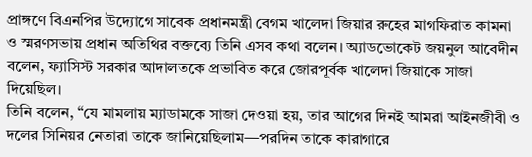প্রাঙ্গণে বিএনপির উদ্যোগে সাবেক প্রধানমন্ত্রী বেগম খালেদা জিয়ার রুহের মাগফিরাত কামনা ও স্মরণসভায় প্রধান অতিথির বক্তব্যে তিনি এসব কথা বলেন। অ্যাডভোকেট জয়নুল আবেদীন বলেন, ফ্যাসিস্ট সরকার আদালতকে প্রভাবিত করে জোরপূর্বক খালেদা জিয়াকে সাজা দিয়েছিল।
তিনি বলেন, “যে মামলায় ম্যাডামকে সাজা দেওয়া হয়, তার আগের দিনই আমরা আইনজীবী ও দলের সিনিয়র নেতারা তাকে জানিয়েছিলাম—পরদিন তাকে কারাগারে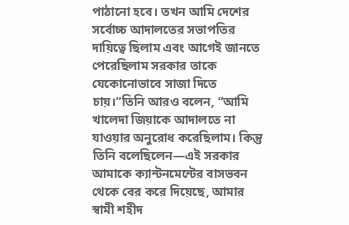পাঠানো হবে। তখন আমি দেশের সর্বোচ্চ আদালতের সভাপতির দায়িত্বে ছিলাম এবং আগেই জানতে পেরেছিলাম সরকার তাকে যেকোনোভাবে সাজা দিতে চায়।”তিনি আরও বলেন, “আমি খালেদা জিয়াকে আদালতে না যাওয়ার অনুরোধ করেছিলাম। কিন্তু তিনি বলেছিলেন—এই সরকার আমাকে ক্যান্টনমেন্টের বাসভবন থেকে বের করে দিয়েছে, আমার স্বামী শহীদ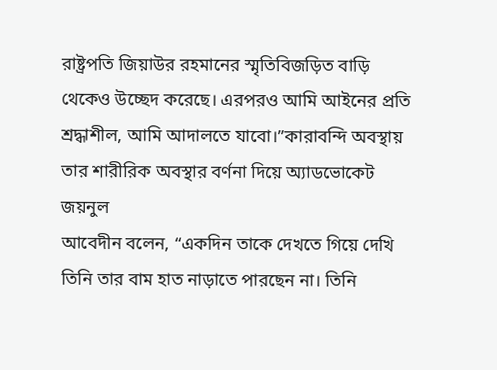রাষ্ট্রপতি জিয়াউর রহমানের স্মৃতিবিজড়িত বাড়ি থেকেও উচ্ছেদ করেছে। এরপরও আমি আইনের প্রতি শ্রদ্ধাশীল, আমি আদালতে যাবো।”কারাবন্দি অবস্থায় তার শারীরিক অবস্থার বর্ণনা দিয়ে অ্যাডভোকেট জয়নুল
আবেদীন বলেন, “একদিন তাকে দেখতে গিয়ে দেখি তিনি তার বাম হাত নাড়াতে পারছেন না। তিনি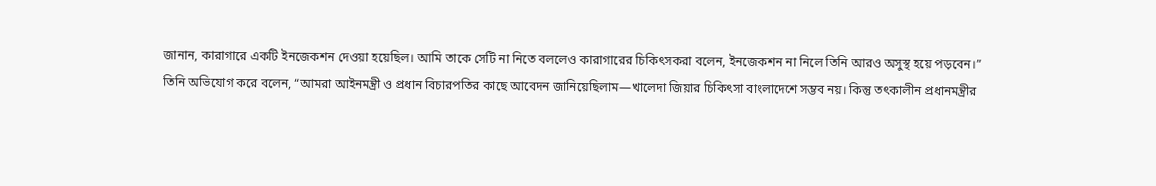জানান, কারাগারে একটি ইনজেকশন দেওয়া হয়েছিল। আমি তাকে সেটি না নিতে বললেও কারাগারের চিকিৎসকরা বলেন, ইনজেকশন না নিলে তিনি আরও অসুস্থ হয়ে পড়বেন।”
তিনি অভিযোগ করে বলেন, “আমরা আইনমন্ত্রী ও প্রধান বিচারপতির কাছে আবেদন জানিয়েছিলাম—খালেদা জিয়ার চিকিৎসা বাংলাদেশে সম্ভব নয়। কিন্তু তৎকালীন প্রধানমন্ত্রীর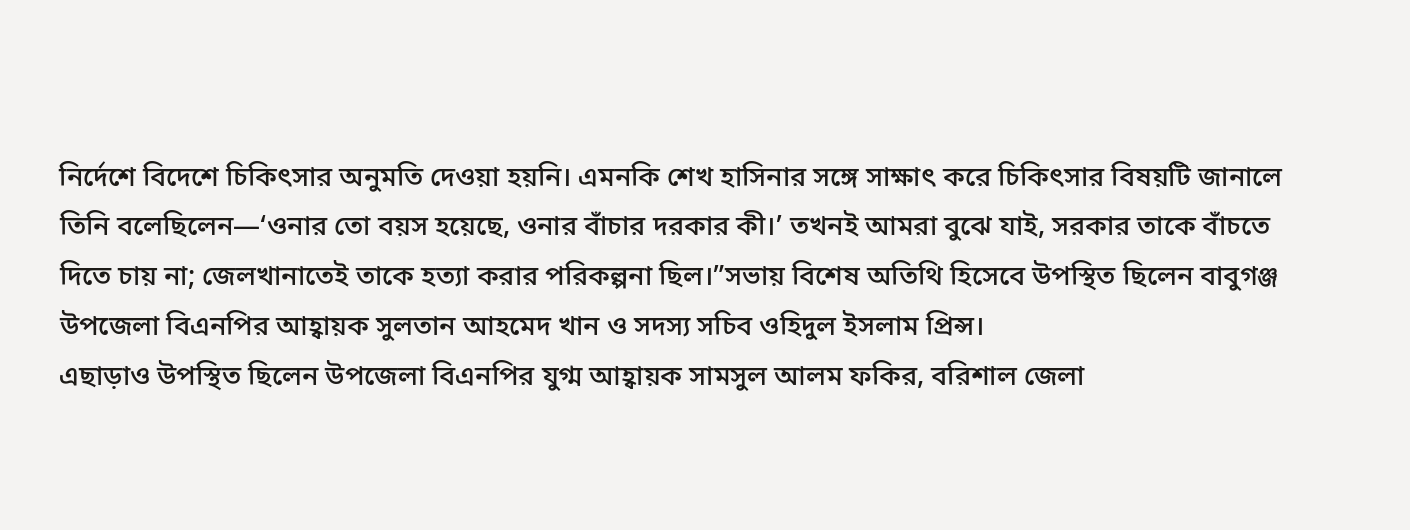নির্দেশে বিদেশে চিকিৎসার অনুমতি দেওয়া হয়নি। এমনকি শেখ হাসিনার সঙ্গে সাক্ষাৎ করে চিকিৎসার বিষয়টি জানালে তিনি বলেছিলেন—‘ওনার তো বয়স হয়েছে, ওনার বাঁচার দরকার কী।’ তখনই আমরা বুঝে যাই, সরকার তাকে বাঁচতে দিতে চায় না; জেলখানাতেই তাকে হত্যা করার পরিকল্পনা ছিল।”সভায় বিশেষ অতিথি হিসেবে উপস্থিত ছিলেন বাবুগঞ্জ উপজেলা বিএনপির আহ্বায়ক সুলতান আহমেদ খান ও সদস্য সচিব ওহিদুল ইসলাম প্রিন্স।
এছাড়াও উপস্থিত ছিলেন উপজেলা বিএনপির যুগ্ম আহ্বায়ক সামসুল আলম ফকির, বরিশাল জেলা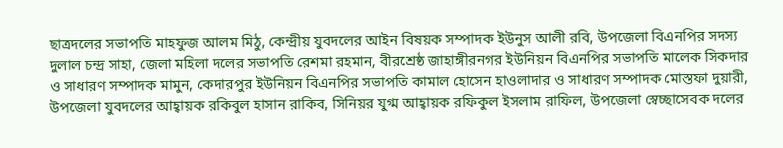ছাত্রদলের সভাপতি মাহফুজ আলম মিঠু, কেন্দ্রীয় যুবদলের আইন বিষয়ক সম্পাদক ইউনুস আলী রবি, উপজেলা বিএনপির সদস্য দুলাল চন্দ্র সাহা, জেলা মহিলা দলের সভাপতি রেশমা রহমান, বীরশ্রেষ্ঠ জাহাঙ্গীরনগর ইউনিয়ন বিএনপির সভাপতি মালেক সিকদার ও সাধারণ সম্পাদক মামুন, কেদারপুর ইউনিয়ন বিএনপির সভাপতি কামাল হোসেন হাওলাদার ও সাধারণ সম্পাদক মোস্তফা দুয়ারী, উপজেলা যুবদলের আহ্বায়ক রকিবুল হাসান রাকিব, সিনিয়র যুগ্ম আহ্বায়ক রফিকুল ইসলাম রাফিল, উপজেলা স্বেচ্ছাসেবক দলের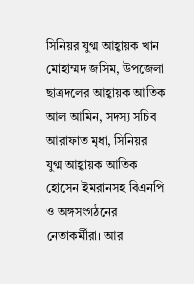সিনিয়র যুগ্ম আহ্বায়ক খান মোহাম্মদ জসিম, উপজেলা ছাত্রদলের আহ্বায়ক আতিক আল আমিন, সদস্য সচিব আরাফাত মৃধা, সিনিয়র যুগ্ম আহ্বায়ক আতিক হোসেন ইমরানসহ বিএনপি ও অঙ্গসংগঠনের নেতাকর্মীরা। আর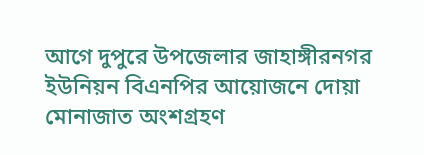আগে দুপুরে উপজেলার জাহাঙ্গীরনগর ইউনিয়ন বিএনপির আয়োজনে দোয়া মোনাজাত অংশগ্রহণ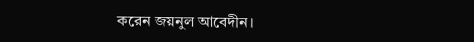করেন জয়নুল আবেদীন।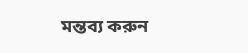মন্তব্য করুন